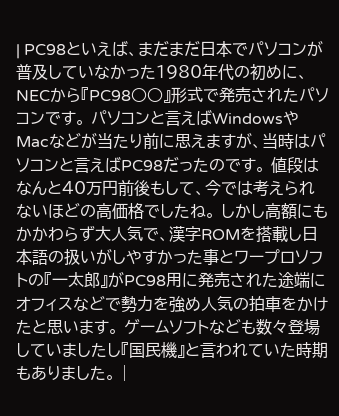| PC98といえば、まだまだ日本でパソコンが普及していなかった1980年代の初めに、NECから『PC98○○』形式で発売されたパソコンです。 パソコンと言えばWindowsやMacなどが当たり前に思えますが、当時はパソコンと言えばPC98だったのです。 値段はなんと40万円前後もして、今では考えられないほどの高価格でしたね。 しかし高額にもかかわらず大人気で、漢字ROMを搭載し日本語の扱いがしやすかった事とワープロソフトの『一太郎』がPC98用に発売された途端にオフィスなどで勢力を強め人気の拍車をかけたと思います。 ゲームソフトなども数々登場していましたし『国民機』と言われていた時期もありました。 |